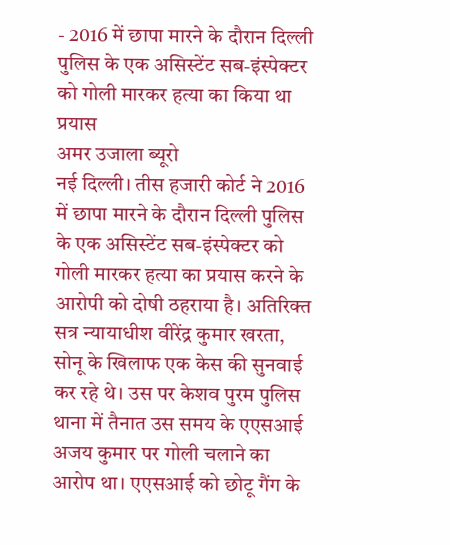- 2016 में छापा मारने के दौरान दिल्ली पुलिस के एक असिस्टेंट सब-इंस्पेक्टर को गोली मारकर हत्या का किया था प्रयास
अमर उजाला ब्यूरो
नई दिल्ली। तीस हजारी कोर्ट ने 2016 में छापा मारने के दौरान दिल्ली पुलिस के एक असिस्टेंट सब-इंस्पेक्टर को गोली मारकर हत्या का प्रयास करने के आरोपी को दोषी ठहराया है। अतिरिक्त सत्र न्यायाधीश वीरेंद्र कुमार खरता, सोनू के खिलाफ एक केस की सुनवाई कर रहे थे। उस पर केशव पुरम पुलिस थाना में तैनात उस समय के एएसआई अजय कुमार पर गोली चलाने का आरोप था। एएसआई को छोटू गैंग के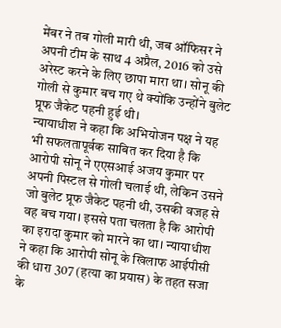मेंबर ने तब गोली मारी थी, जब ऑफिसर ने अपनी टीम के साथ 4 अप्रैल, 2016 को उसे अरेस्ट करने के लिए छापा मारा था। सोनू की गोली से कुमार बच गए थे क्योंकि उन्होंने बुलेट प्रूफ जैकेट पहनी हुई थी।
न्यायाधीश ने कहा कि अभियोजन पक्ष ने यह भी सफलतापूर्वक साबित कर दिया है कि आरोपी सोनू ने एएसआई अजय कुमार पर अपनी पिस्टल से गोली चलाई थी, लेकिन उसने जो बुलेट प्रूफ जैकेट पहनी थी, उसकी वजह से वह बच गया। इससे पता चलता है कि आरोपी का इरादा कुमार को मारने का था। न्यायाधीश ने कहा कि आरोपी सोनू के खिलाफ आईपीसी की धारा 307 (हत्या का प्रयास) के तहत सजा के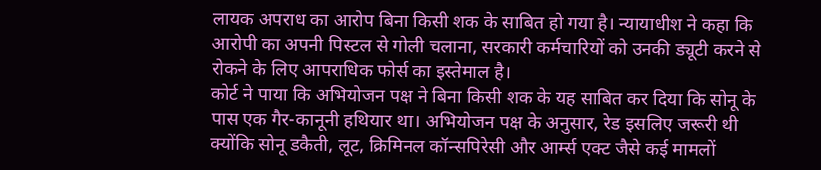लायक अपराध का आरोप बिना किसी शक के साबित हो गया है। न्यायाधीश ने कहा कि आरोपी का अपनी पिस्टल से गोली चलाना, सरकारी कर्मचारियों को उनकी ड्यूटी करने से रोकने के लिए आपराधिक फोर्स का इस्तेमाल है।
कोर्ट ने पाया कि अभियोजन पक्ष ने बिना किसी शक के यह साबित कर दिया कि सोनू के पास एक गैर-कानूनी हथियार था। अभियोजन पक्ष के अनुसार, रेड इसलिए जरूरी थी क्योंकि सोनू डकैती, लूट, क्रिमिनल कॉन्सपिरेसी और आर्म्स एक्ट जैसे कई मामलों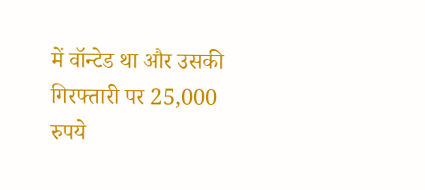में वॉन्टेड था और उसकी गिरफ्तारी पर 25,000 रुपये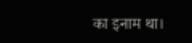का इनाम था।